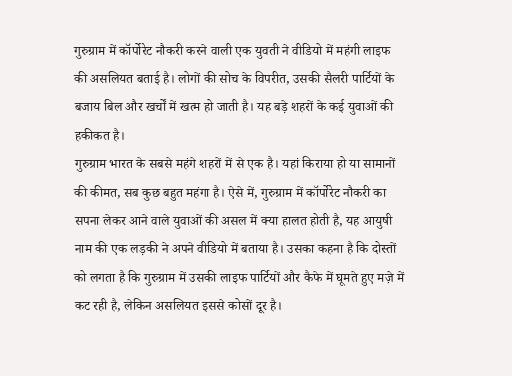गुरुग्राम में कॉर्पोरेट नौकरी करने वाली एक युवती ने वीडियो में महंगी लाइफ की असलियत बताई है। लोगों की सोच के विपरीत, उसकी सैलरी पार्टियों के बजाय बिल और खर्चों में खत्म हो जाती है। यह बड़े शहरों के कई युवाओं की हकीकत है।
गुरुग्राम भारत के सबसे महंगे शहरों में से एक है। यहां किराया हो या सामानों की कीमत, सब कुछ बहुत महंगा है। ऐसे में, गुरुग्राम में कॉर्पोरेट नौकरी का सपना लेकर आने वाले युवाओं की असल में क्या हालत होती है, यह आयुषी नाम की एक लड़की ने अपने वीडियो में बताया है। उसका कहना है कि दोस्तों को लगता है कि गुरुग्राम में उसकी लाइफ पार्टियों और कैफे में घूमते हुए मज़े में कट रही है, लेकिन असलियत इससे कोसों दूर है।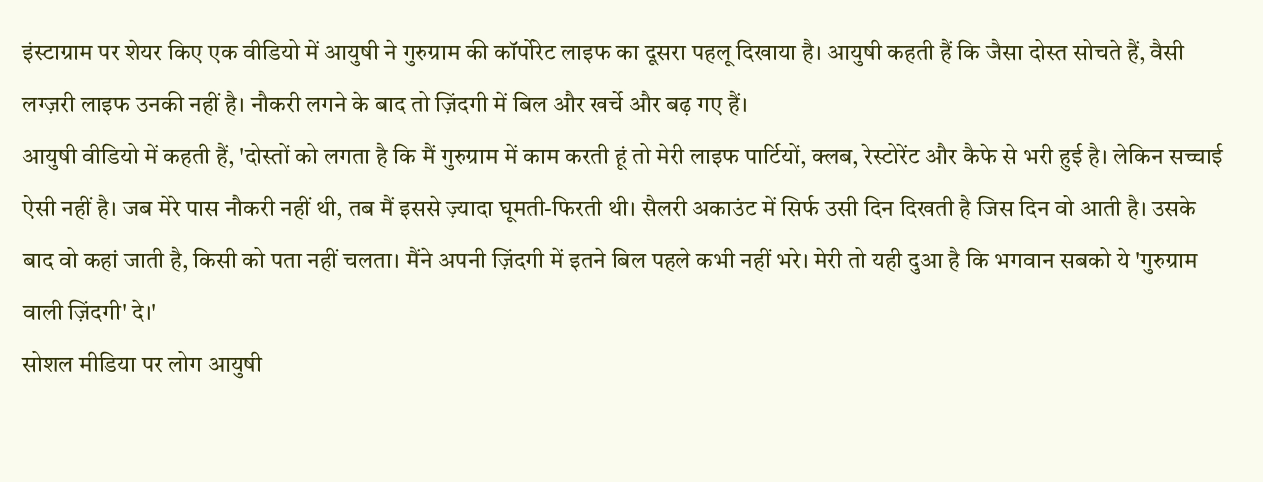इंस्टाग्राम पर शेयर किए एक वीडियो में आयुषी ने गुरुग्राम की कॉर्पोरेट लाइफ का दूसरा पहलू दिखाया है। आयुषी कहती हैं कि जैसा दोस्त सोचते हैं, वैसी लग्ज़री लाइफ उनकी नहीं है। नौकरी लगने के बाद तो ज़िंदगी में बिल और खर्चे और बढ़ गए हैं।
आयुषी वीडियो में कहती हैं, 'दोस्तों को लगता है कि मैं गुरुग्राम में काम करती हूं तो मेरी लाइफ पार्टियों, क्लब, रेस्टोरेंट और कैफे से भरी हुई है। लेकिन सच्चाई ऐसी नहीं है। जब मेरे पास नौकरी नहीं थी, तब मैं इससे ज़्यादा घूमती-फिरती थी। सैलरी अकाउंट में सिर्फ उसी दिन दिखती है जिस दिन वो आती है। उसके बाद वो कहां जाती है, किसी को पता नहीं चलता। मैंने अपनी ज़िंदगी में इतने बिल पहले कभी नहीं भरे। मेरी तो यही दुआ है कि भगवान सबको ये 'गुरुग्राम वाली ज़िंदगी' दे।'
सोशल मीडिया पर लोग आयुषी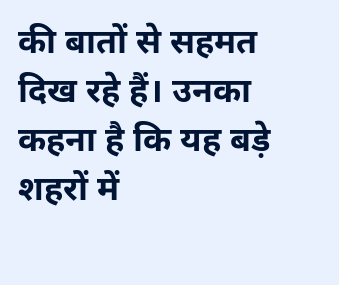की बातों से सहमत दिख रहे हैं। उनका कहना है कि यह बड़े शहरों में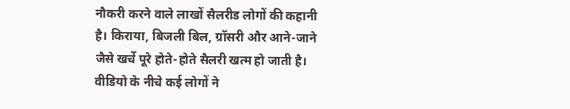नौकरी करने वाले लाखों सैलरीड लोगों की कहानी है। किराया, बिजली बिल, ग्रॉसरी और आने-जाने जैसे खर्चे पूरे होते-होते सैलरी खत्म हो जाती है।
वीडियो के नीचे कई लोगों ने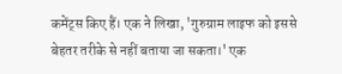कमेंट्स किए हैं। एक ने लिखा, 'गुरुग्राम लाइफ को इससे बेहतर तरीके से नहीं बताया जा सकता।' एक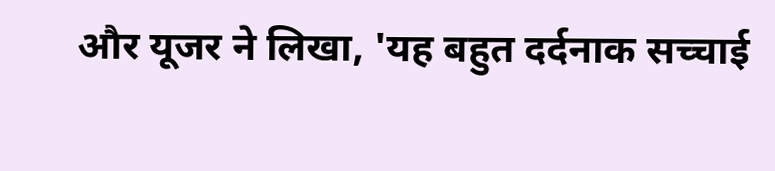और यूजर ने लिखा, 'यह बहुत दर्दनाक सच्चाई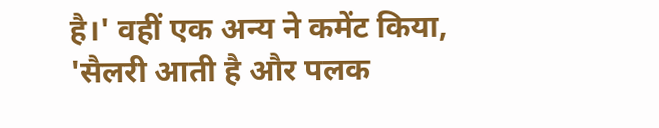है।' वहीं एक अन्य ने कमेंट किया, 'सैलरी आती है और पलक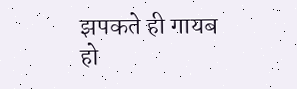झपकते ही गायब हो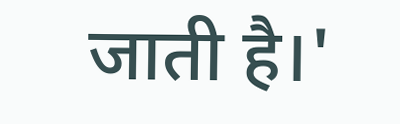जाती है।'